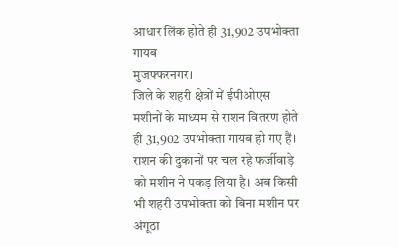आधार लिंक होते ही 31,902 उपभोक्ता गायब
मुजफ्फरनगर।
जिले के शहरी क्षेत्रों में ईपीओएस मशीनों के माध्यम से राशन वितरण होते ही 31,902 उपभोक्ता गायब हो गए हैं। राशन की दुकानों पर चल रहे फर्जीवाड़े को मशीन ने पकड़ लिया है। अब किसी भी शहरी उपभोक्ता को बिना मशीन पर अंगूठा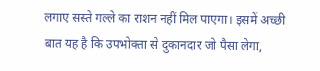लगाए सस्ते गल्ले का राशन नहीं मिल पाएगा। इसमें अच्छी बात यह है कि उपभोक्ता से दुकानदार जो पैसा लेगा,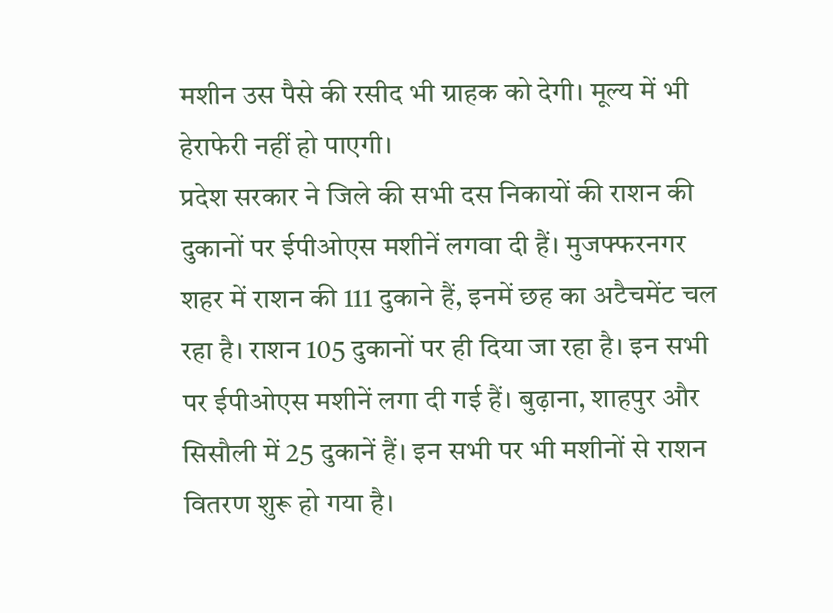मशीन उस पैसे की रसीद भी ग्राहक को देगी। मूल्य में भी हेराफेरी नहीं हो पाएगी।
प्रदेश सरकार ने जिले की सभी दस निकायों की राशन की दुकानों पर ईपीओएस मशीनें लगवा दी हैं। मुजफ्फरनगर शहर में राशन की 111 दुकाने हैं, इनमें छह का अटैचमेंट चल रहा है। राशन 105 दुकानों पर ही दिया जा रहा है। इन सभी पर ईपीओएस मशीनें लगा दी गई हैं। बुढ़ाना, शाहपुर और सिसौली में 25 दुकानें हैं। इन सभी पर भी मशीनों से राशन वितरण शुरू हो गया है।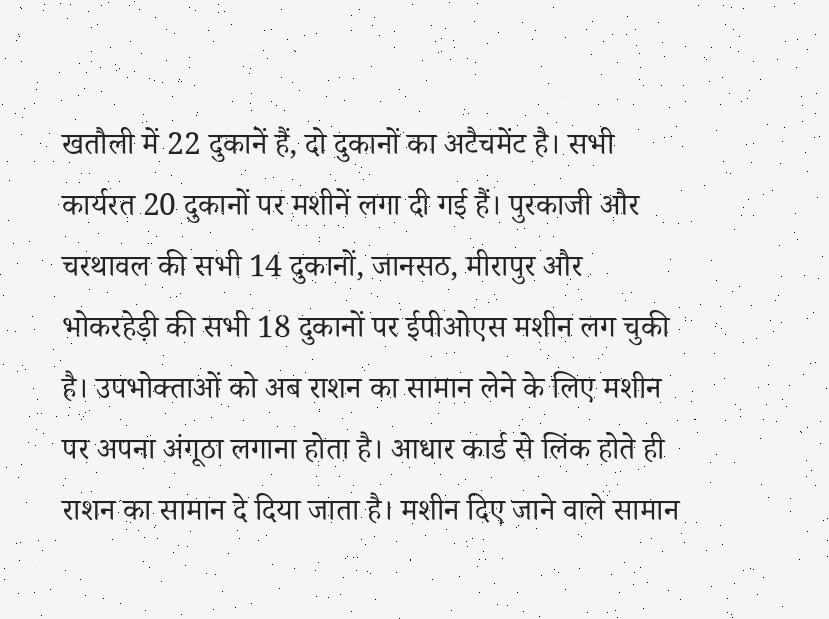खतौली में 22 दुकानें हैं, दो दुकानों का अटैचमेंट है। सभी कार्यरत 20 दुकानों पर मशीनें लगा दी गई हैं। पुरकाजी और चरथावल की सभी 14 दुकानों, जानसठ, मीरापुर और भोकरहेड़ी की सभी 18 दुकानों पर ईपीओएस मशीन लग चुकी है। उपभोक्ताओं को अब राशन का सामान लेने के लिए मशीन पर अपना अंगूठा लगाना होता है। आधार कार्ड से लिंक होते ही राशन का सामान दे दिया जाता है। मशीन दिए जाने वाले सामान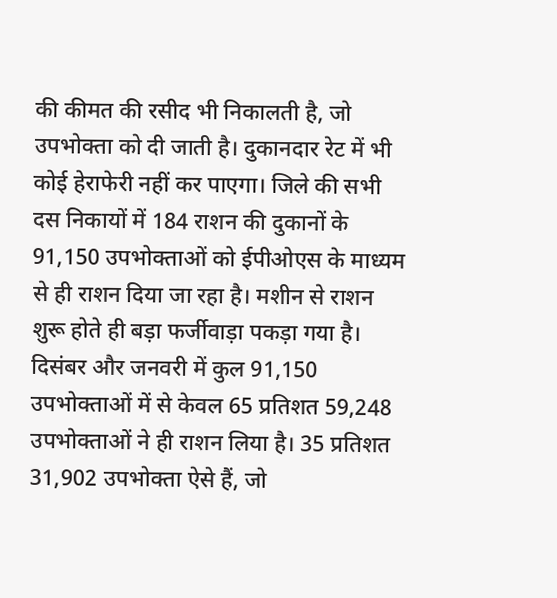की कीमत की रसीद भी निकालती है, जो उपभोक्ता को दी जाती है। दुकानदार रेट में भी कोई हेराफेरी नहीं कर पाएगा। जिले की सभी दस निकायों में 184 राशन की दुकानों के 91,150 उपभोक्ताओं को ईपीओएस के माध्यम से ही राशन दिया जा रहा है। मशीन से राशन शुरू होते ही बड़ा फर्जीवाड़ा पकड़ा गया है। दिसंबर और जनवरी में कुल 91,150 उपभोक्ताओं में से केवल 65 प्रतिशत 59,248 उपभोक्ताओं ने ही राशन लिया है। 35 प्रतिशत 31,902 उपभोक्ता ऐसे हैं, जो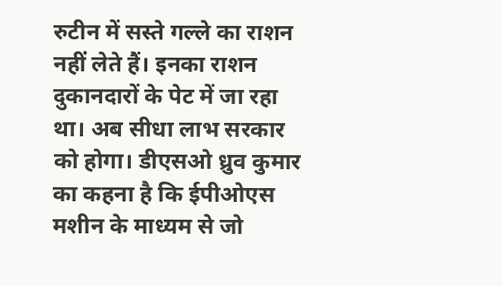रुटीन में सस्ते गल्ले का राशन नहीं लेते हैं। इनका राशन दुकानदारों के पेट में जा रहा था। अब सीधा लाभ सरकार को होगा। डीएसओ ध्रुव कुमार का कहना है कि ईपीओएस मशीन के माध्यम से जो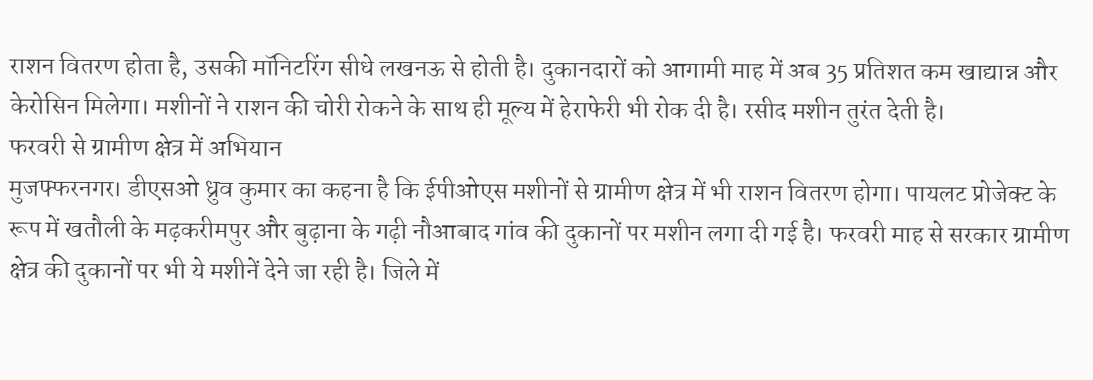राशन वितरण होता है, उसकी मॉनिटरिंग सीधे लखनऊ से होती है। दुकानदारों को आगामी माह में अब 35 प्रतिशत कम खाद्यान्न और केरोसिन मिलेगा। मशीनों ने राशन की चोरी रोकने के साथ ही मूल्य में हेराफेरी भी रोक दी है। रसीद मशीन तुरंत देती है।
फरवरी से ग्रामीण क्षेत्र में अभियान
मुजफ्फरनगर। डीएसओ ध्रुव कुमार का कहना है कि ईपीओएस मशीनों से ग्रामीण क्षेत्र में भी राशन वितरण होगा। पायलट प्रोजेक्ट के रूप में खतौली के मढ़करीमपुर और बुढ़ाना के गढ़ी नौआबाद गांव की दुकानों पर मशीन लगा दी गई है। फरवरी माह से सरकार ग्रामीण क्षेत्र की दुकानों पर भी ये मशीनें देने जा रही है। जिले में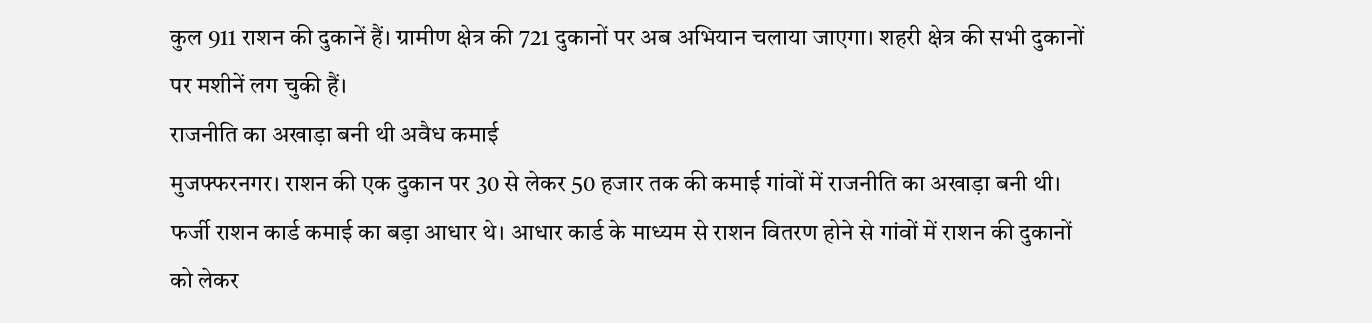कुल 911 राशन की दुकानें हैं। ग्रामीण क्षेत्र की 721 दुकानों पर अब अभियान चलाया जाएगा। शहरी क्षेत्र की सभी दुकानों पर मशीनें लग चुकी हैं।
राजनीति का अखाड़ा बनी थी अवैध कमाई
मुजफ्फरनगर। राशन की एक दुकान पर 30 से लेकर 50 हजार तक की कमाई गांवों में राजनीति का अखाड़ा बनी थी। फर्जी राशन कार्ड कमाई का बड़ा आधार थे। आधार कार्ड के माध्यम से राशन वितरण होने से गांवों में राशन की दुकानों को लेकर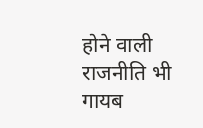होने वाली राजनीति भी गायब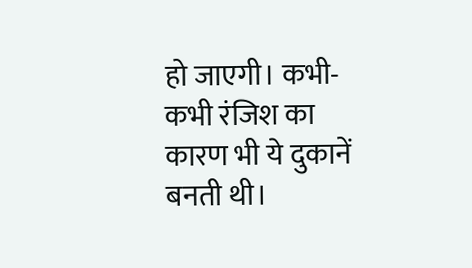हो जाएगी। कभी-कभी रंजिश का कारण भी ये दुकानें बनती थी।